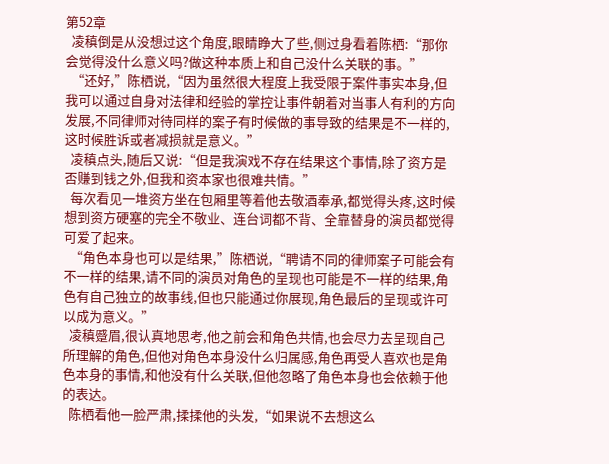第52章
  凌稹倒是从没想过这个角度,眼睛睁大了些,侧过身看着陈栖:“那你会觉得没什么意义吗?做这种本质上和自己没什么关联的事。”
  “还好,”陈栖说,“因为虽然很大程度上我受限于案件事实本身,但我可以通过自身对法律和经验的掌控让事件朝着对当事人有利的方向发展,不同律师对待同样的案子有时候做的事导致的结果是不一样的,这时候胜诉或者减损就是意义。”
  凌稹点头,随后又说:“但是我演戏不存在结果这个事情,除了资方是否赚到钱之外,但我和资本家也很难共情。”
  每次看见一堆资方坐在包厢里等着他去敬酒奉承,都觉得头疼,这时候想到资方硬塞的完全不敬业、连台词都不背、全靠替身的演员都觉得可爱了起来。
  “角色本身也可以是结果,”陈栖说,“聘请不同的律师案子可能会有不一样的结果,请不同的演员对角色的呈现也可能是不一样的结果,角色有自己独立的故事线,但也只能通过你展现,角色最后的呈现或许可以成为意义。”
  凌稹蹙眉,很认真地思考,他之前会和角色共情,也会尽力去呈现自己所理解的角色,但他对角色本身没什么归属感,角色再受人喜欢也是角色本身的事情,和他没有什么关联,但他忽略了角色本身也会依赖于他的表达。
  陈栖看他一脸严肃,揉揉他的头发,“如果说不去想这么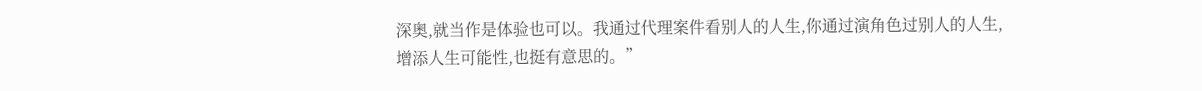深奥,就当作是体验也可以。我通过代理案件看别人的人生,你通过演角色过别人的人生,增添人生可能性,也挺有意思的。”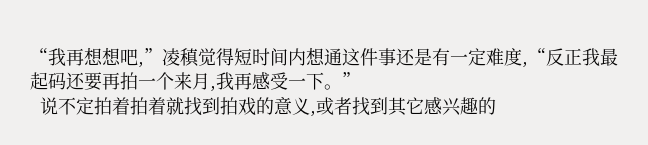“我再想想吧,”凌稹觉得短时间内想通这件事还是有一定难度,“反正我最起码还要再拍一个来月,我再感受一下。”
  说不定拍着拍着就找到拍戏的意义,或者找到其它感兴趣的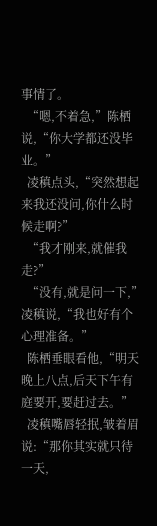事情了。
  “嗯,不着急,”陈栖说,“你大学都还没毕业。”
  凌稹点头,“突然想起来我还没问,你什么时候走啊?”
  “我才刚来,就催我走?”
  “没有,就是问一下,”凌稹说,“我也好有个心理准备。”
  陈栖垂眼看他,“明天晚上八点,后天下午有庭要开,要赶过去。”
  凌稹嘴唇轻抿,皱着眉说:“那你其实就只待一天,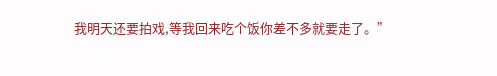我明天还要拍戏,等我回来吃个饭你差不多就要走了。”